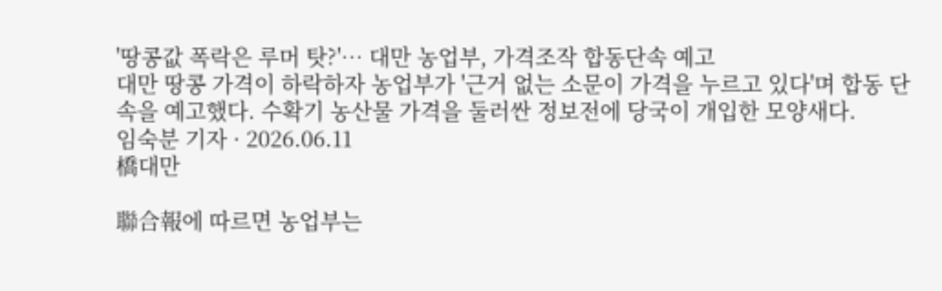'땅콩값 폭락은 루머 탓?'… 대만 농업부, 가격조작 합동단속 예고
대만 땅콩 가격이 하락하자 농업부가 '근거 없는 소문이 가격을 누르고 있다'며 합동 단속을 예고했다. 수확기 농산물 가격을 둘러싼 정보전에 당국이 개입한 모양새다.
임숙분 기자 · 2026.06.11
橋대만

聯合報에 따르면 농업부는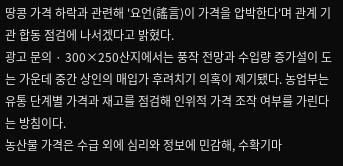땅콩 가격 하락과 관련해 '요언(謠言)이 가격을 압박한다'며 관계 기관 합동 점검에 나서겠다고 밝혔다.
광고 문의 · 300×250산지에서는 풍작 전망과 수입량 증가설이 도는 가운데 중간 상인의 매입가 후려치기 의혹이 제기됐다. 농업부는 유통 단계별 가격과 재고를 점검해 인위적 가격 조작 여부를 가린다는 방침이다.
농산물 가격은 수급 외에 심리와 정보에 민감해, 수확기마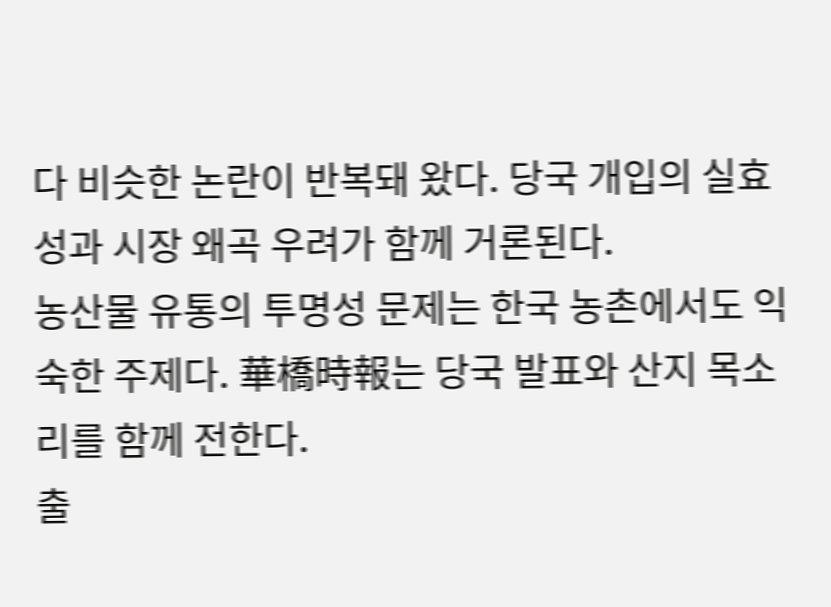다 비슷한 논란이 반복돼 왔다. 당국 개입의 실효성과 시장 왜곡 우려가 함께 거론된다.
농산물 유통의 투명성 문제는 한국 농촌에서도 익숙한 주제다. 華橋時報는 당국 발표와 산지 목소리를 함께 전한다.
출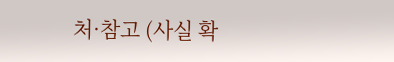처·참고 (사실 확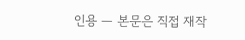인용 — 본문은 직접 재작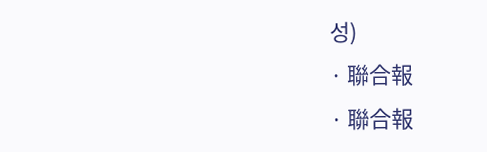성)
· 聯合報
· 聯合報